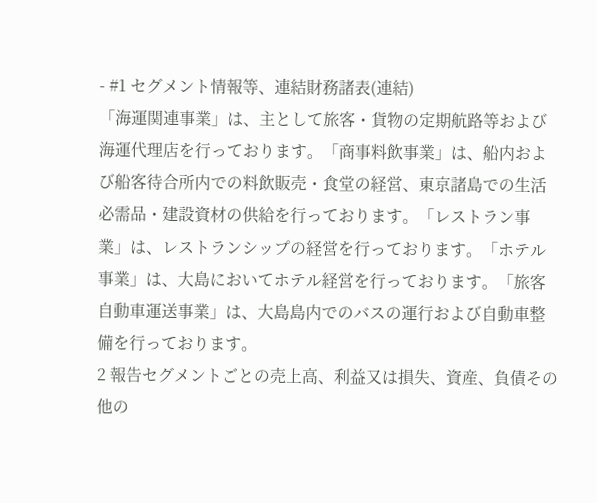- #1 セグメント情報等、連結財務諸表(連結)
「海運関連事業」は、主として旅客・貨物の定期航路等および海運代理店を行っております。「商事料飲事業」は、船内および船客待合所内での料飲販売・食堂の経営、東京諸島での生活必需品・建設資材の供給を行っております。「レストラン事業」は、レストランシップの経営を行っております。「ホテル事業」は、大島においてホテル経営を行っております。「旅客自動車運送事業」は、大島島内でのバスの運行および自動車整備を行っております。
2 報告セグメントごとの売上高、利益又は損失、資産、負債その他の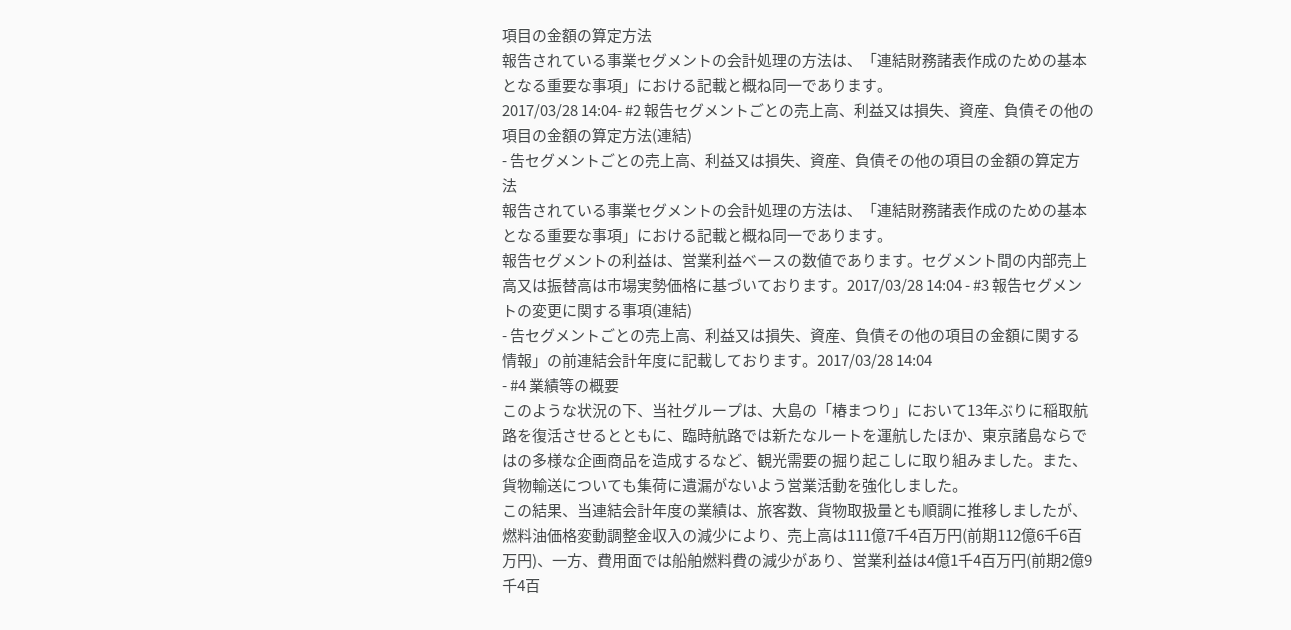項目の金額の算定方法
報告されている事業セグメントの会計処理の方法は、「連結財務諸表作成のための基本となる重要な事項」における記載と概ね同一であります。
2017/03/28 14:04- #2 報告セグメントごとの売上高、利益又は損失、資産、負債その他の項目の金額の算定方法(連結)
- 告セグメントごとの売上高、利益又は損失、資産、負債その他の項目の金額の算定方法
報告されている事業セグメントの会計処理の方法は、「連結財務諸表作成のための基本となる重要な事項」における記載と概ね同一であります。
報告セグメントの利益は、営業利益ベースの数値であります。セグメント間の内部売上高又は振替高は市場実勢価格に基づいております。2017/03/28 14:04 - #3 報告セグメントの変更に関する事項(連結)
- 告セグメントごとの売上高、利益又は損失、資産、負債その他の項目の金額に関する情報」の前連結会計年度に記載しております。2017/03/28 14:04
- #4 業績等の概要
このような状況の下、当社グループは、大島の「椿まつり」において13年ぶりに稲取航路を復活させるとともに、臨時航路では新たなルートを運航したほか、東京諸島ならではの多様な企画商品を造成するなど、観光需要の掘り起こしに取り組みました。また、貨物輸送についても集荷に遺漏がないよう営業活動を強化しました。
この結果、当連結会計年度の業績は、旅客数、貨物取扱量とも順調に推移しましたが、燃料油価格変動調整金収入の減少により、売上高は111億7千4百万円(前期112億6千6百万円)、一方、費用面では船舶燃料費の減少があり、営業利益は4億1千4百万円(前期2億9千4百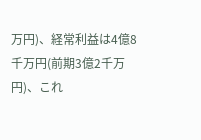万円)、経常利益は4億8千万円(前期3億2千万円)、これ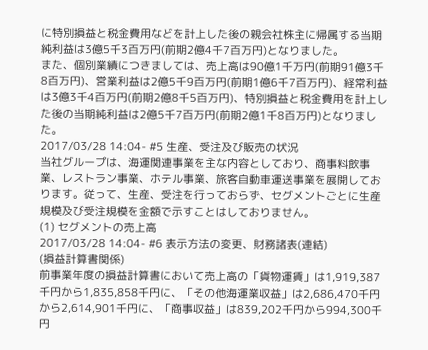に特別損益と税金費用などを計上した後の親会社株主に帰属する当期純利益は3億5千3百万円(前期2億4千7百万円)となりました。
また、個別業績につきましては、売上高は90億1千万円(前期91億3千8百万円)、営業利益は2億5千9百万円(前期1億6千7百万円)、経常利益は3億3千4百万円(前期2億8千5百万円)、特別損益と税金費用を計上した後の当期純利益は2億5千7百万円(前期2億1千8百万円)となりました。
2017/03/28 14:04- #5 生産、受注及び販売の状況
当社グループは、海運関連事業を主な内容としており、商事料飲事業、レストラン事業、ホテル事業、旅客自動車運送事業を展開しております。従って、生産、受注を行っておらず、セグメントごとに生産規模及び受注規模を金額で示すことはしておりません。
(1) セグメントの売上高
2017/03/28 14:04- #6 表示方法の変更、財務諸表(連結)
(損益計算書関係)
前事業年度の損益計算書において売上高の「貨物運賃」は1,919,387千円から1,835,858千円に、「その他海運業収益」は2,686,470千円から2,614,901千円に、「商事収益」は839,202千円から994,300千円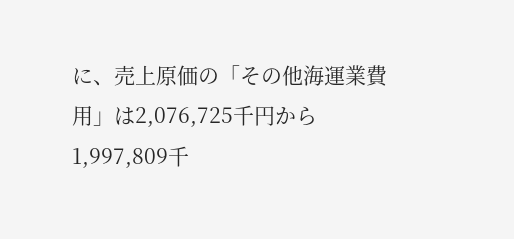に、売上原価の「その他海運業費用」は2,076,725千円から1,997,809千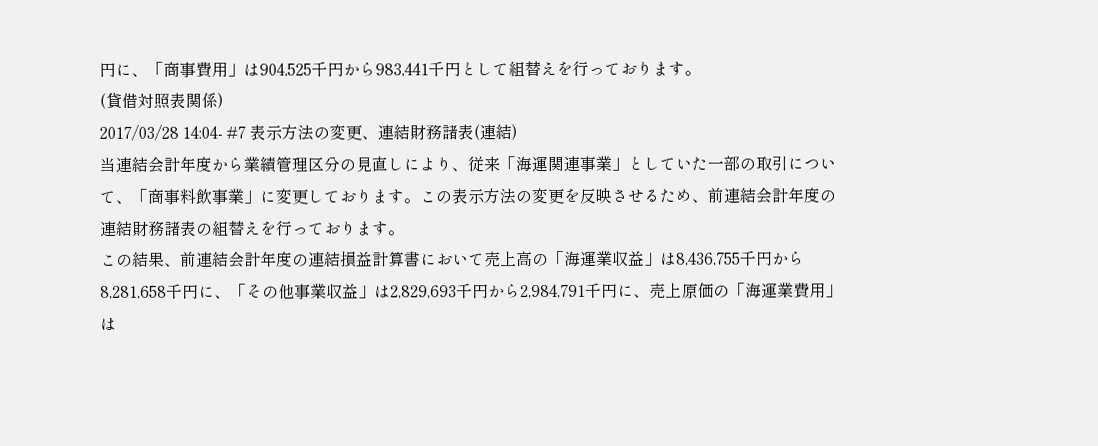円に、「商事費用」は904,525千円から983,441千円として組替えを行っております。
(貸借対照表関係)
2017/03/28 14:04- #7 表示方法の変更、連結財務諸表(連結)
当連結会計年度から業績管理区分の見直しにより、従来「海運関連事業」としていた一部の取引について、「商事料飲事業」に変更しております。この表示方法の変更を反映させるため、前連結会計年度の連結財務諸表の組替えを行っております。
この結果、前連結会計年度の連結損益計算書において売上高の「海運業収益」は8,436,755千円から8,281,658千円に、「その他事業収益」は2,829,693千円から2,984,791千円に、売上原価の「海運業費用」は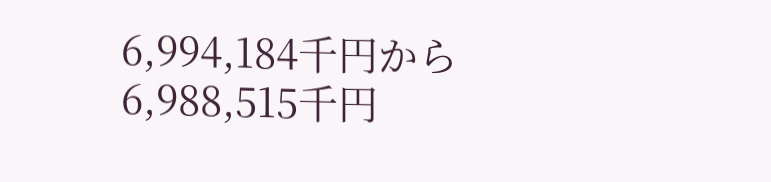6,994,184千円から6,988,515千円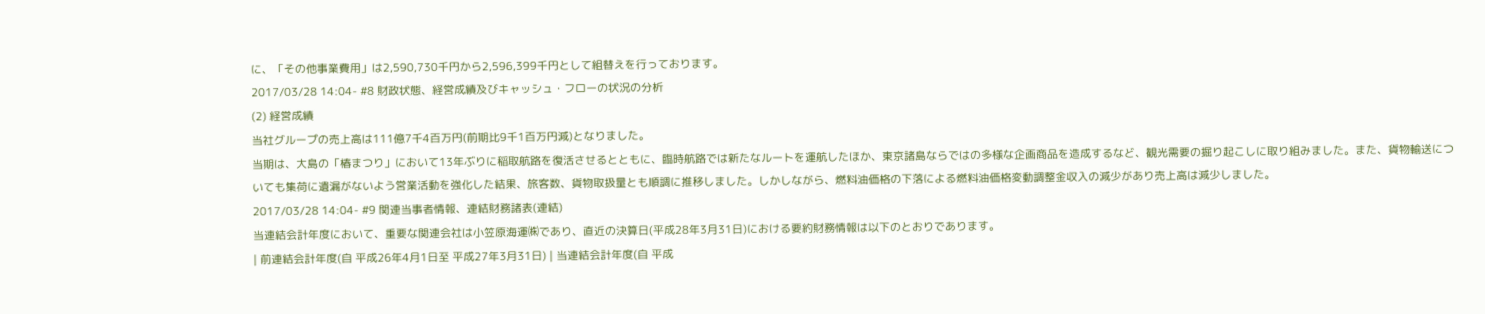に、「その他事業費用」は2,590,730千円から2,596,399千円として組替えを行っております。
2017/03/28 14:04- #8 財政状態、経営成績及びキャッシュ・フローの状況の分析
(2) 経営成績
当社グループの売上高は111億7千4百万円(前期比9千1百万円減)となりました。
当期は、大島の「椿まつり」において13年ぶりに稲取航路を復活させるとともに、臨時航路では新たなルートを運航したほか、東京諸島ならではの多様な企画商品を造成するなど、観光需要の掘り起こしに取り組みました。また、貨物輸送についても集荷に遺漏がないよう営業活動を強化した結果、旅客数、貨物取扱量とも順調に推移しました。しかしながら、燃料油価格の下落による燃料油価格変動調整金収入の減少があり売上高は減少しました。
2017/03/28 14:04- #9 関連当事者情報、連結財務諸表(連結)
当連結会計年度において、重要な関連会社は小笠原海運㈱であり、直近の決算日(平成28年3月31日)における要約財務情報は以下のとおりであります。
| 前連結会計年度(自 平成26年4月1日至 平成27年3月31日) | 当連結会計年度(自 平成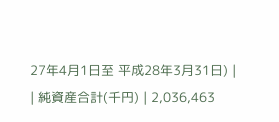27年4月1日至 平成28年3月31日) |
| 純資産合計(千円) | 2,036,463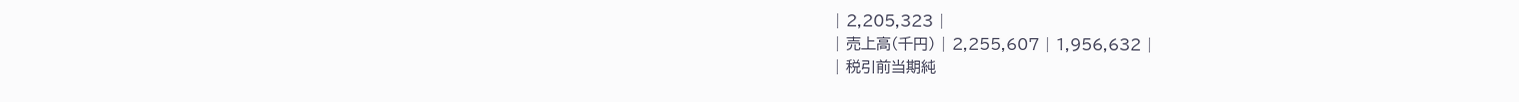| 2,205,323 |
| 売上高(千円) | 2,255,607 | 1,956,632 |
| 税引前当期純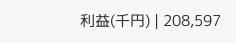利益(千円) | 208,597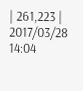| 261,223 |
2017/03/28 14:04